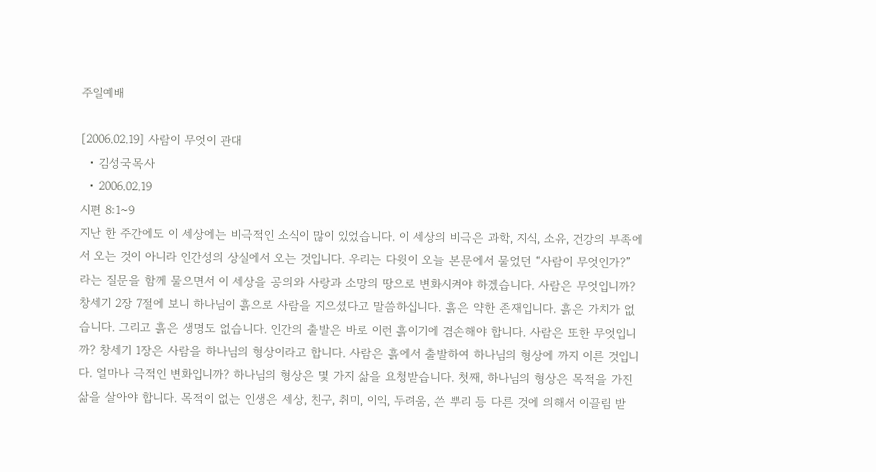주일예배

[2006.02.19] 사람이 무엇이 관대
  • 김성국목사
  • 2006.02.19
시편 8:1~9
지난 한 주간에도 이 세상에는 비극적인 소식이 많이 있었습니다. 이 세상의 비극은 과학, 지식, 소유, 건강의 부족에서 오는 것이 아니라 인간성의 상실에서 오는 것입니다. 우리는 다윗이 오늘 본문에서 물었던 “사람이 무엇인가?” 라는 질문을 함께 물으면서 이 세상을 공의와 사랑과 소망의 땅으로 변화시켜야 하겠습니다. 사람은 무엇입니까? 창세기 2장 7절에 보니 하나님이 흙으로 사람을 지으셨다고 말씀하십니다. 흙은 약한 존재입니다. 흙은 가치가 없습니다. 그리고 흙은 생명도 없습니다. 인간의 출발은 바로 이런 흙이기에 겸손해야 합니다. 사람은 또한 무엇입니까? 창세기 1장은 사람을 하나님의 형상이라고 합니다. 사람은 흙에서 출발하여 하나님의 형상에 까지 이른 것입니다. 얼마나 극적인 변화입니까? 하나님의 형상은 몇 가지 삶을 요청받습니다. 첫째, 하나님의 형상은 목적을 가진 삶을 살아야 합니다. 목적이 없는 인생은 세상, 친구, 취미, 이익, 두려움, 쓴 뿌리 등 다른 것에 의해서 이끌림 받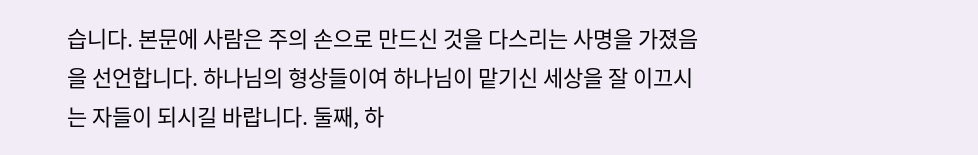습니다. 본문에 사람은 주의 손으로 만드신 것을 다스리는 사명을 가졌음을 선언합니다. 하나님의 형상들이여 하나님이 맡기신 세상을 잘 이끄시는 자들이 되시길 바랍니다. 둘째, 하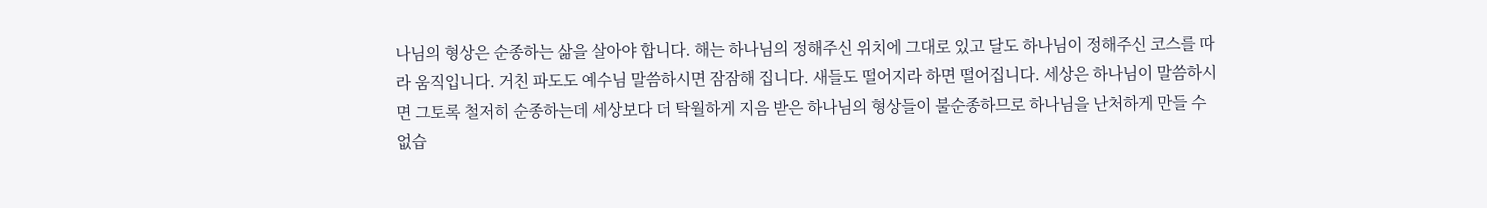나님의 형상은 순종하는 삶을 살아야 합니다. 해는 하나님의 정해주신 위치에 그대로 있고 달도 하나님이 정해주신 코스를 따라 움직입니다. 거친 파도도 예수님 말씀하시면 잠잠해 집니다. 새들도 떨어지라 하면 떨어집니다. 세상은 하나님이 말씀하시면 그토록 철저히 순종하는데 세상보다 더 탁월하게 지음 받은 하나님의 형상들이 불순종하므로 하나님을 난처하게 만들 수 없습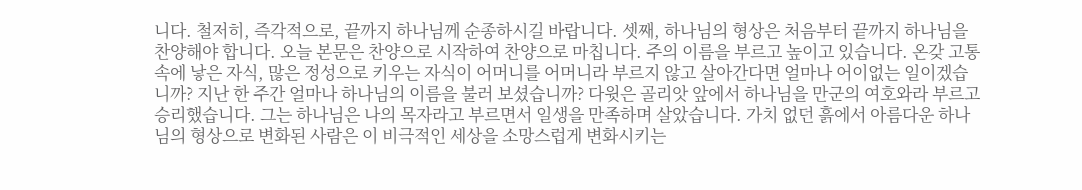니다. 철저히, 즉각적으로, 끝까지 하나님께 순종하시길 바랍니다. 셋째, 하나님의 형상은 처음부터 끝까지 하나님을 찬양해야 합니다. 오늘 본문은 찬양으로 시작하여 찬양으로 마칩니다. 주의 이름을 부르고 높이고 있습니다. 온갖 고통 속에 낳은 자식, 많은 정성으로 키우는 자식이 어머니를 어머니라 부르지 않고 살아간다면 얼마나 어이없는 일이겠습니까? 지난 한 주간 얼마나 하나님의 이름을 불러 보셨습니까? 다윗은 골리앗 앞에서 하나님을 만군의 여호와라 부르고 승리했습니다. 그는 하나님은 나의 목자라고 부르면서 일생을 만족하며 살았습니다. 가치 없던 흙에서 아름다운 하나님의 형상으로 변화된 사람은 이 비극적인 세상을 소망스럽게 변화시키는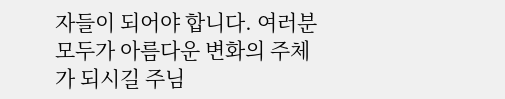자들이 되어야 합니다. 여러분 모두가 아름다운 변화의 주체가 되시길 주님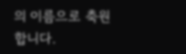의 이름으로 축원 합니다.